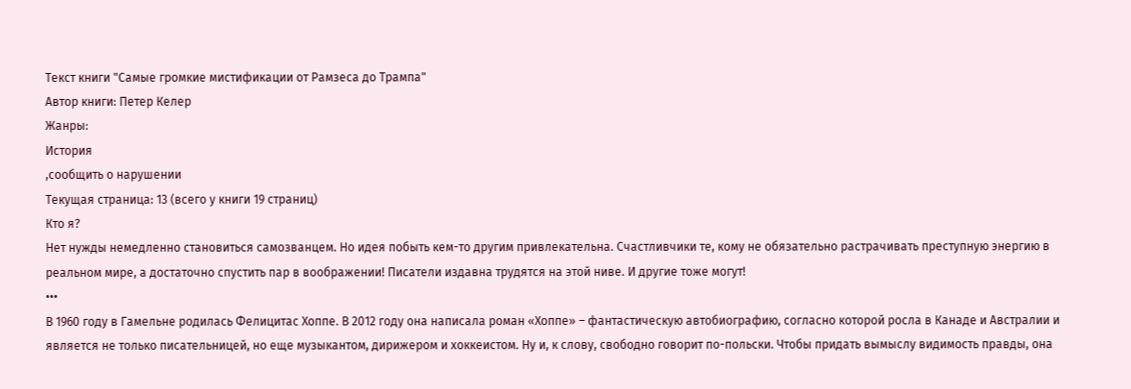Текст книги "Самые громкие мистификации от Рамзеса до Трампа"
Автор книги: Петер Келер
Жанры:
История
,сообщить о нарушении
Текущая страница: 13 (всего у книги 19 страниц)
Кто я?
Нет нужды немедленно становиться самозванцем. Но идея побыть кем-то другим привлекательна. Счастливчики те, кому не обязательно растрачивать преступную энергию в реальном мире, а достаточно спустить пар в воображении! Писатели издавна трудятся на этой ниве. И другие тоже могут!
•••
В 1960 году в Гамельне родилась Фелицитас Хоппе. В 2012 году она написала роман «Хоппе» – фантастическую автобиографию, согласно которой росла в Канаде и Австралии и является не только писательницей, но еще музыкантом, дирижером и хоккеистом. Ну и, к слову, свободно говорит по-польски. Чтобы придать вымыслу видимость правды, она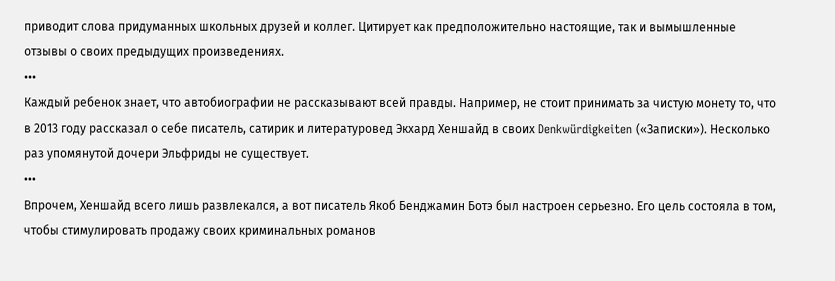приводит слова придуманных школьных друзей и коллег. Цитирует как предположительно настоящие, так и вымышленные отзывы о своих предыдущих произведениях.
•••
Каждый ребенок знает, что автобиографии не рассказывают всей правды. Например, не стоит принимать за чистую монету то, что в 2013 году рассказал о себе писатель, сатирик и литературовед Экхард Хеншайд в своих Denkwürdigkeiten («Записки»). Несколько раз упомянутой дочери Эльфриды не существует.
•••
Впрочем, Хеншайд всего лишь развлекался, а вот писатель Якоб Бенджамин Ботэ был настроен серьезно. Его цель состояла в том, чтобы стимулировать продажу своих криминальных романов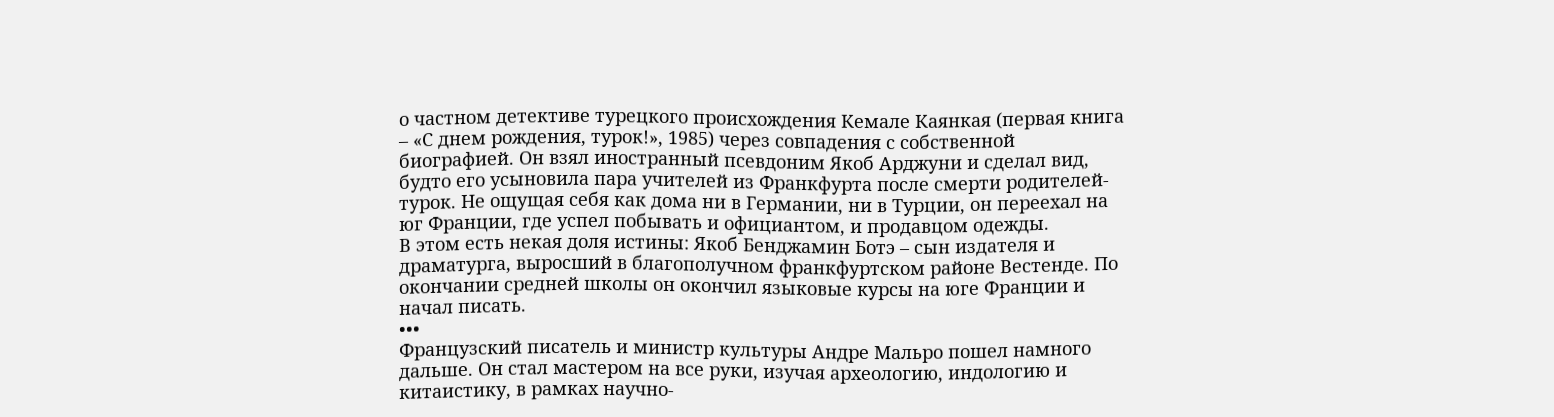о частном детективе турецкого происхождения Кемале Каянкая (первая книга – «С днем рождения, турок!», 1985) через совпадения с собственной биографией. Он взял иностранный псевдоним Якоб Арджуни и сделал вид, будто его усыновила пара учителей из Франкфурта после смерти родителей-турок. Не ощущая себя как дома ни в Германии, ни в Турции, он переехал на юг Франции, где успел побывать и официантом, и продавцом одежды.
В этом есть некая доля истины: Якоб Бенджамин Ботэ – сын издателя и драматурга, выросший в благополучном франкфуртском районе Вестенде. По окончании средней школы он окончил языковые курсы на юге Франции и начал писать.
•••
Французский писатель и министр культуры Андре Мальро пошел намного дальше. Он стал мастером на все руки, изучая археологию, индологию и китаистику, в рамках научно-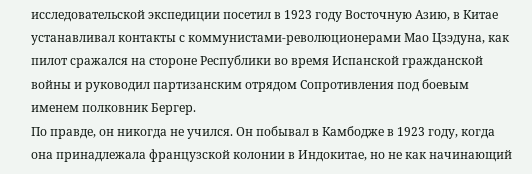исследовательской экспедиции посетил в 1923 году Восточную Азию, в Китае устанавливал контакты с коммунистами-революционерами Мао Цзэдуна, как пилот сражался на стороне Республики во время Испанской гражданской войны и руководил партизанским отрядом Сопротивления под боевым именем полковник Бергер.
По правде, он никогда не учился. Он побывал в Камбодже в 1923 году, когда она принадлежала французской колонии в Индокитае, но не как начинающий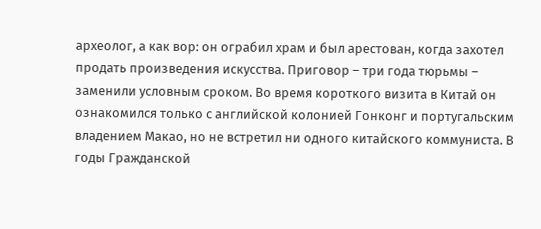археолог, а как вор: он ограбил храм и был арестован, когда захотел продать произведения искусства. Приговор – три года тюрьмы – заменили условным сроком. Во время короткого визита в Китай он ознакомился только с английской колонией Гонконг и португальским владением Макао, но не встретил ни одного китайского коммуниста. В годы Гражданской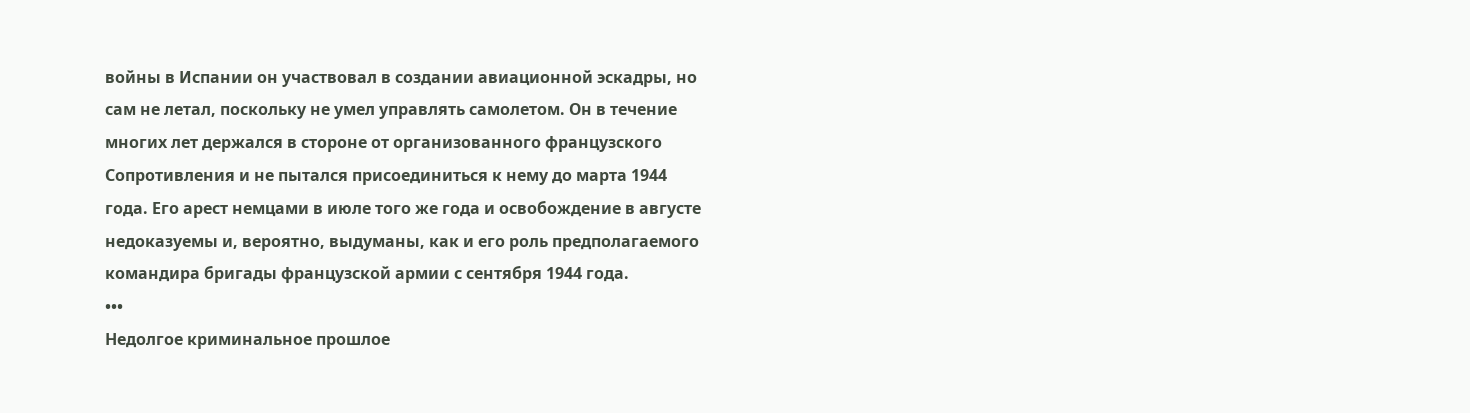войны в Испании он участвовал в создании авиационной эскадры, но сам не летал, поскольку не умел управлять самолетом. Он в течение многих лет держался в стороне от организованного французского Сопротивления и не пытался присоединиться к нему до марта 1944 года. Его арест немцами в июле того же года и освобождение в августе недоказуемы и, вероятно, выдуманы, как и его роль предполагаемого командира бригады французской армии с сентября 1944 года.
•••
Недолгое криминальное прошлое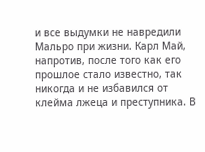и все выдумки не навредили Мальро при жизни. Карл Май, напротив, после того как его прошлое стало известно, так никогда и не избавился от клейма лжеца и преступника. В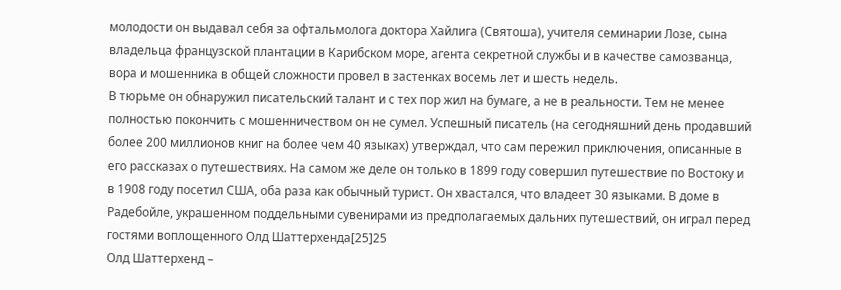молодости он выдавал себя за офтальмолога доктора Хайлига (Святоша), учителя семинарии Лозе, сына владельца французской плантации в Карибском море, агента секретной службы и в качестве самозванца, вора и мошенника в общей сложности провел в застенках восемь лет и шесть недель.
В тюрьме он обнаружил писательский талант и с тех пор жил на бумаге, а не в реальности. Тем не менее полностью покончить с мошенничеством он не сумел. Успешный писатель (на сегодняшний день продавший более 200 миллионов книг на более чем 40 языках) утверждал, что сам пережил приключения, описанные в его рассказах о путешествиях. На самом же деле он только в 1899 году совершил путешествие по Востоку и в 1908 году посетил США, оба раза как обычный турист. Он хвастался, что владеет 30 языками. В доме в Радебойле, украшенном поддельными сувенирами из предполагаемых дальних путешествий, он играл перед гостями воплощенного Олд Шаттерхенда[25]25
Олд Шаттерхенд –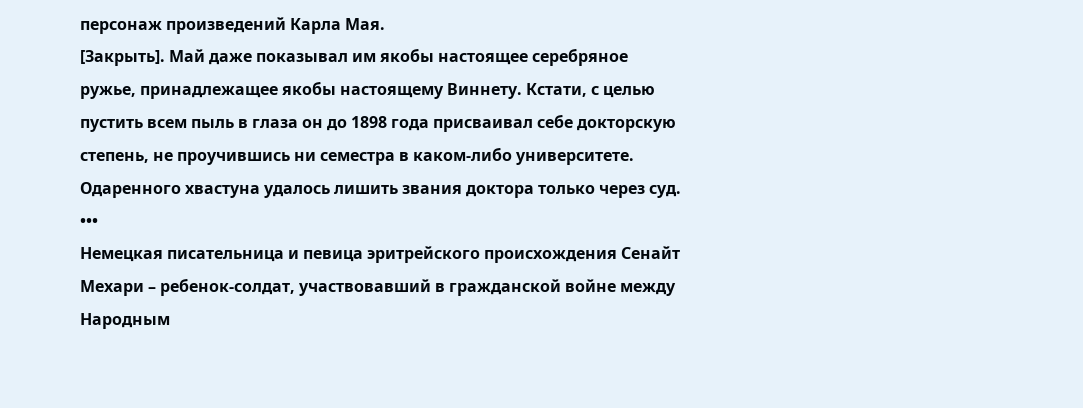персонаж произведений Карла Мая.
[Закрыть]. Май даже показывал им якобы настоящее серебряное ружье, принадлежащее якобы настоящему Виннету. Кстати, с целью пустить всем пыль в глаза он до 1898 года присваивал себе докторскую степень, не проучившись ни семестра в каком-либо университете. Одаренного хвастуна удалось лишить звания доктора только через суд.
•••
Немецкая писательница и певица эритрейского происхождения Сенайт Мехари – ребенок-солдат, участвовавший в гражданской войне между Народным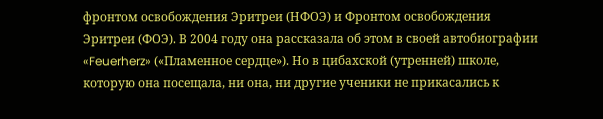фронтом освобождения Эритреи (НФОЭ) и Фронтом освобождения Эритреи (ФОЭ). В 2004 году она рассказала об этом в своей автобиографии «Feuerherz» («Пламенное сердце»). Но в цибахской (утренней) школе, которую она посещала, ни она, ни другие ученики не прикасались к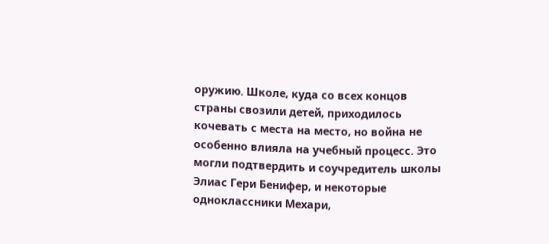оружию. Школе, куда со всех концов страны свозили детей, приходилось кочевать с места на место, но война не особенно влияла на учебный процесс. Это могли подтвердить и соучредитель школы Элиас Гери Бенифер, и некоторые одноклассники Мехари,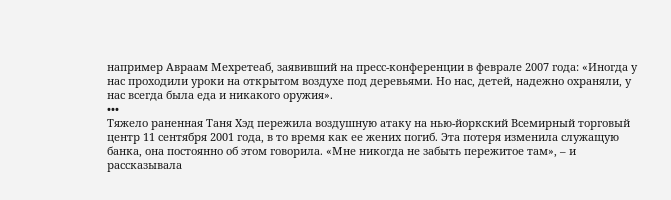например Авраам Мехретеаб, заявивший на пресс-конференции в феврале 2007 года: «Иногда у нас проходили уроки на открытом воздухе под деревьями. Но нас, детей, надежно охраняли, у нас всегда была еда и никакого оружия».
•••
Тяжело раненная Таня Хэд пережила воздушную атаку на нью-йоркский Всемирный торговый центр 11 сентября 2001 года, в то время как ее жених погиб. Эта потеря изменила служащую банка, она постоянно об этом говорила. «Мне никогда не забыть пережитое там», – и рассказывала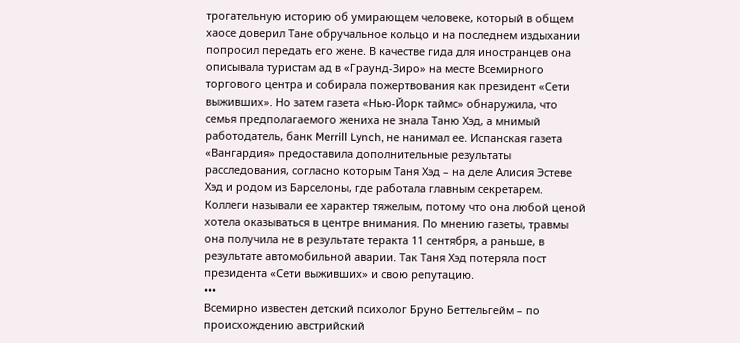трогательную историю об умирающем человеке, который в общем хаосе доверил Тане обручальное кольцо и на последнем издыхании попросил передать его жене. В качестве гида для иностранцев она описывала туристам ад в «Граунд-Зиро» на месте Всемирного торгового центра и собирала пожертвования как президент «Сети выживших». Но затем газета «Нью-Йорк таймc» обнаружила, что семья предполагаемого жениха не знала Таню Хэд, а мнимый работодатель, банк Merrill Lynch, не нанимал ее. Испанская газета «Вангардия» предоставила дополнительные результаты расследования, согласно которым Таня Хэд – на деле Алисия Эстеве Хэд и родом из Барселоны, где работала главным секретарем. Коллеги называли ее характер тяжелым, потому что она любой ценой хотела оказываться в центре внимания. По мнению газеты, травмы она получила не в результате теракта 11 сентября, а раньше, в результате автомобильной аварии. Так Таня Хэд потеряла пост президента «Сети выживших» и свою репутацию.
•••
Всемирно известен детский психолог Бруно Беттельгейм – по происхождению австрийский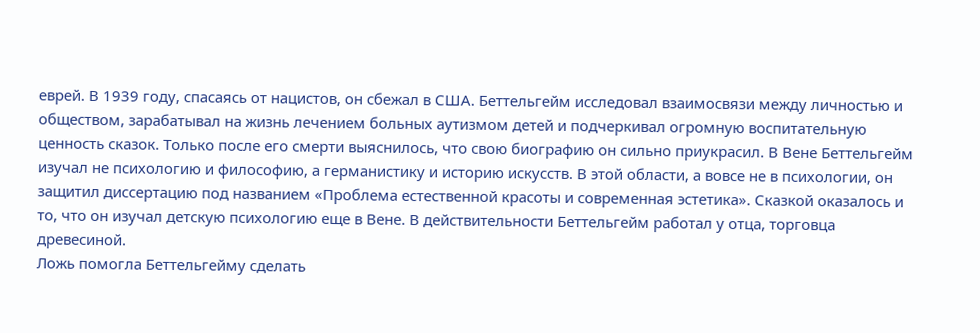еврей. В 1939 году, спасаясь от нацистов, он сбежал в США. Беттельгейм исследовал взаимосвязи между личностью и обществом, зарабатывал на жизнь лечением больных аутизмом детей и подчеркивал огромную воспитательную ценность сказок. Только после его смерти выяснилось, что свою биографию он сильно приукрасил. В Вене Беттельгейм изучал не психологию и философию, а германистику и историю искусств. В этой области, а вовсе не в психологии, он защитил диссертацию под названием «Проблема естественной красоты и современная эстетика». Сказкой оказалось и то, что он изучал детскую психологию еще в Вене. В действительности Беттельгейм работал у отца, торговца древесиной.
Ложь помогла Беттельгейму сделать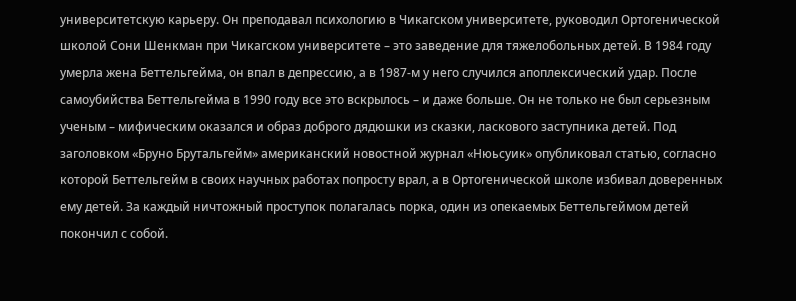университетскую карьеру. Он преподавал психологию в Чикагском университете, руководил Ортогенической школой Сони Шенкман при Чикагском университете – это заведение для тяжелобольных детей. В 1984 году умерла жена Беттельгейма, он впал в депрессию, а в 1987-м у него случился апоплексический удар. После самоубийства Беттельгейма в 1990 году все это вскрылось – и даже больше. Он не только не был серьезным ученым – мифическим оказался и образ доброго дядюшки из сказки, ласкового заступника детей. Под заголовком «Бруно Брутальгейм» американский новостной журнал «Нюьсуик» опубликовал статью, согласно которой Беттельгейм в своих научных работах попросту врал, а в Ортогенической школе избивал доверенных ему детей. За каждый ничтожный проступок полагалась порка, один из опекаемых Беттельгеймом детей покончил с собой.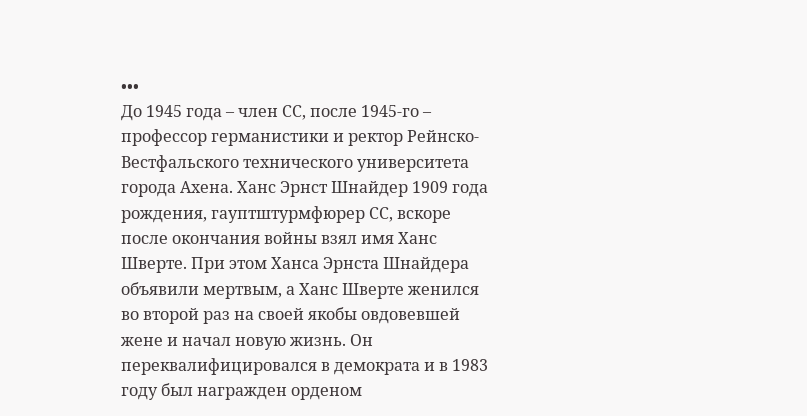•••
До 1945 года – член СС, после 1945-го – профессор германистики и ректор Рейнско-Вестфальского технического университета города Ахена. Ханс Эрнст Шнайдер 1909 года рождения, гауптштурмфюрер СС, вскоре после окончания войны взял имя Ханс Шверте. При этом Ханса Эрнста Шнайдера объявили мертвым, а Ханс Шверте женился во второй раз на своей якобы овдовевшей жене и начал новую жизнь. Он переквалифицировался в демократа и в 1983 году был награжден орденом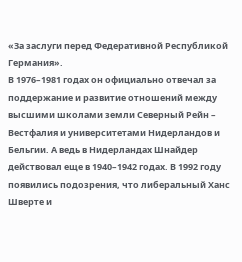«За заслуги перед Федеративной Республикой Германия».
В 1976–1981 годах он официально отвечал за поддержание и развитие отношений между высшими школами земли Северный Рейн – Вестфалия и университетами Нидерландов и Бельгии. А ведь в Нидерландах Шнайдер действовал еще в 1940–1942 годах. В 1992 году появились подозрения, что либеральный Ханс Шверте и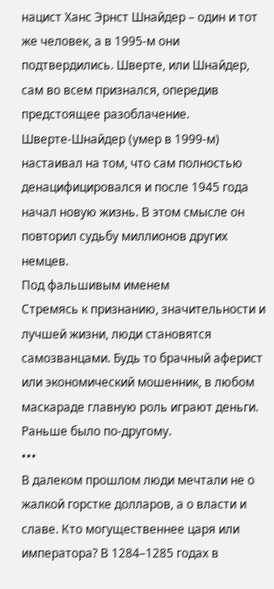нацист Ханс Эрнст Шнайдер – один и тот же человек, а в 1995-м они подтвердились. Шверте, или Шнайдер, сам во всем признался, опередив предстоящее разоблачение.
Шверте-Шнайдер (умер в 1999-м) настаивал на том, что сам полностью денацифицировался и после 1945 года начал новую жизнь. В этом смысле он повторил судьбу миллионов других немцев.
Под фальшивым именем
Стремясь к признанию, значительности и лучшей жизни, люди становятся самозванцами. Будь то брачный аферист или экономический мошенник, в любом маскараде главную роль играют деньги. Раньше было по-другому.
•••
В далеком прошлом люди мечтали не о жалкой горстке долларов, а о власти и славе. Кто могущественнее царя или императора? В 1284–1285 годах в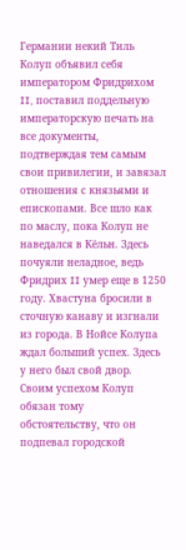Германии некий Тиль Колуп объявил себя императором Фридрихом II, поставил поддельную императорскую печать на все документы, подтверждая тем самым свои привилегии, и завязал отношения с князьями и епископами. Все шло как по маслу, пока Колуп не наведался в Кёльн. Здесь почуяли неладное, ведь Фридрих II умер еще в 1250 году. Хвастуна бросили в сточную канаву и изгнали из города. В Нойсе Колупа ждал больший успех. Здесь у него был свой двор. Своим успехом Колуп обязан тому обстоятельству, что он подпевал городской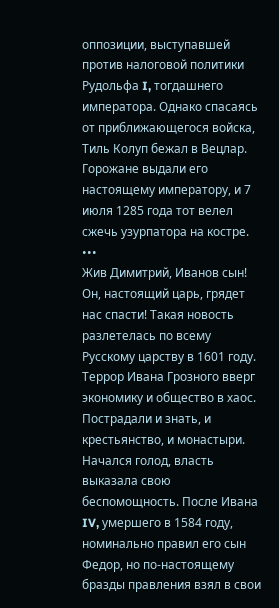оппозиции, выступавшей против налоговой политики Рудольфа I, тогдашнего императора. Однако спасаясь от приближающегося войска, Тиль Колуп бежал в Вецлар. Горожане выдали его настоящему императору, и 7 июля 1285 года тот велел сжечь узурпатора на костре.
•••
Жив Димитрий, Иванов сын! Он, настоящий царь, грядет нас спасти! Такая новость разлетелась по всему Русскому царству в 1601 году. Террор Ивана Грозного вверг экономику и общество в хаос. Пострадали и знать, и крестьянство, и монастыри. Начался голод, власть выказала свою беспомощность. После Ивана IV, умершего в 1584 году, номинально правил его сын Федор, но по-настоящему бразды правления взял в свои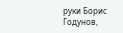руки Борис Годунов,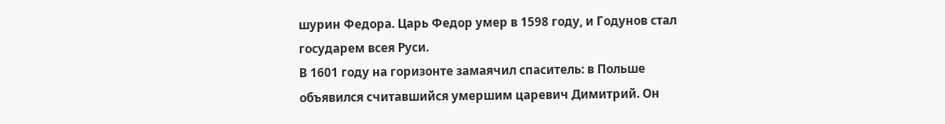шурин Федора. Царь Федор умер в 1598 году, и Годунов стал государем всея Руси.
В 1601 году на горизонте замаячил спаситель: в Польше объявился считавшийся умершим царевич Димитрий. Он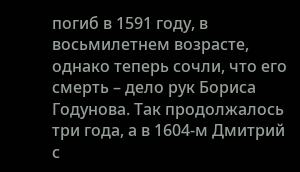погиб в 1591 году, в восьмилетнем возрасте, однако теперь сочли, что его смерть – дело рук Бориса Годунова. Так продолжалось три года, а в 1604-м Дмитрий с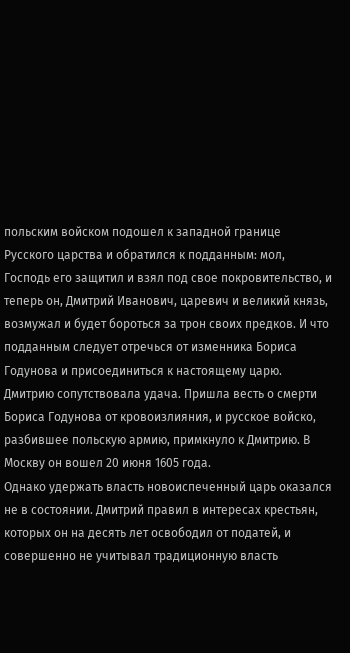польским войском подошел к западной границе Русского царства и обратился к подданным: мол, Господь его защитил и взял под свое покровительство, и теперь он, Дмитрий Иванович, царевич и великий князь, возмужал и будет бороться за трон своих предков. И что подданным следует отречься от изменника Бориса Годунова и присоединиться к настоящему царю.
Дмитрию сопутствовала удача. Пришла весть о смерти Бориса Годунова от кровоизлияния, и русское войско, разбившее польскую армию, примкнуло к Дмитрию. В Москву он вошел 20 июня 1605 года.
Однако удержать власть новоиспеченный царь оказался не в состоянии. Дмитрий правил в интересах крестьян, которых он на десять лет освободил от податей, и совершенно не учитывал традиционную власть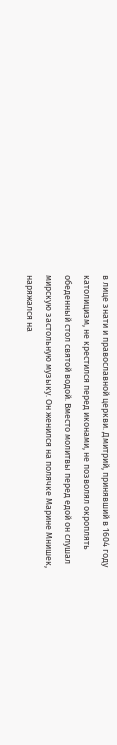в лице знати и православной церкви. Дмитрий, принявший в 1604 году католицизм, не крестился перед иконами, не позволял окроплять обеденный стол святой водой. Вместо молитвы перед едой он слушал мирскую застольную музыку. Он женился на полячке Марине Мнишек, наряжался на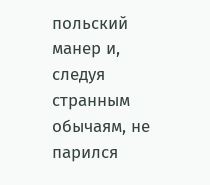польский манер и, следуя странным обычаям, не парился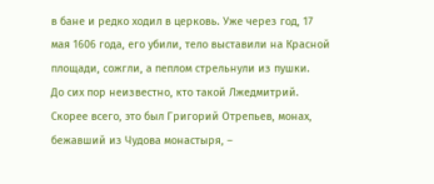в бане и редко ходил в церковь. Уже через год, 17 мая 1606 года, его убили, тело выставили на Красной площади, сожгли, а пеплом стрельнули из пушки.
До сих пор неизвестно, кто такой Лжедмитрий. Скорее всего, это был Григорий Отрепьев, монах, бежавший из Чудова монастыря, –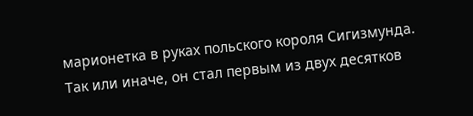марионетка в руках польского короля Сигизмунда.
Так или иначе, он стал первым из двух десятков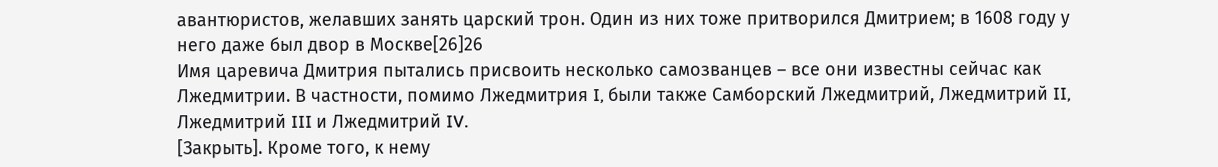авантюристов, желавших занять царский трон. Один из них тоже притворился Дмитрием; в 1608 году у него даже был двор в Москве[26]26
Имя царевича Дмитрия пытались присвоить несколько самозванцев – все они известны сейчас как Лжедмитрии. В частности, помимо Лжедмитрия I, были также Самборский Лжедмитрий, Лжедмитрий II, Лжедмитрий III и Лжедмитрий IV.
[Закрыть]. Кроме того, к нему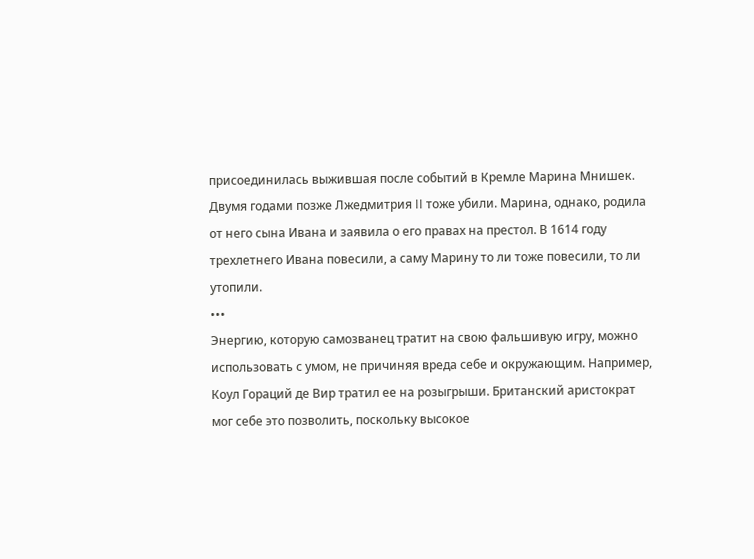присоединилась выжившая после событий в Кремле Марина Мнишек. Двумя годами позже Лжедмитрия II тоже убили. Марина, однако, родила от него сына Ивана и заявила о его правах на престол. В 1614 году трехлетнего Ивана повесили, а саму Марину то ли тоже повесили, то ли утопили.
•••
Энергию, которую самозванец тратит на свою фальшивую игру, можно использовать с умом, не причиняя вреда себе и окружающим. Например, Коул Гораций де Вир тратил ее на розыгрыши. Британский аристократ мог себе это позволить, поскольку высокое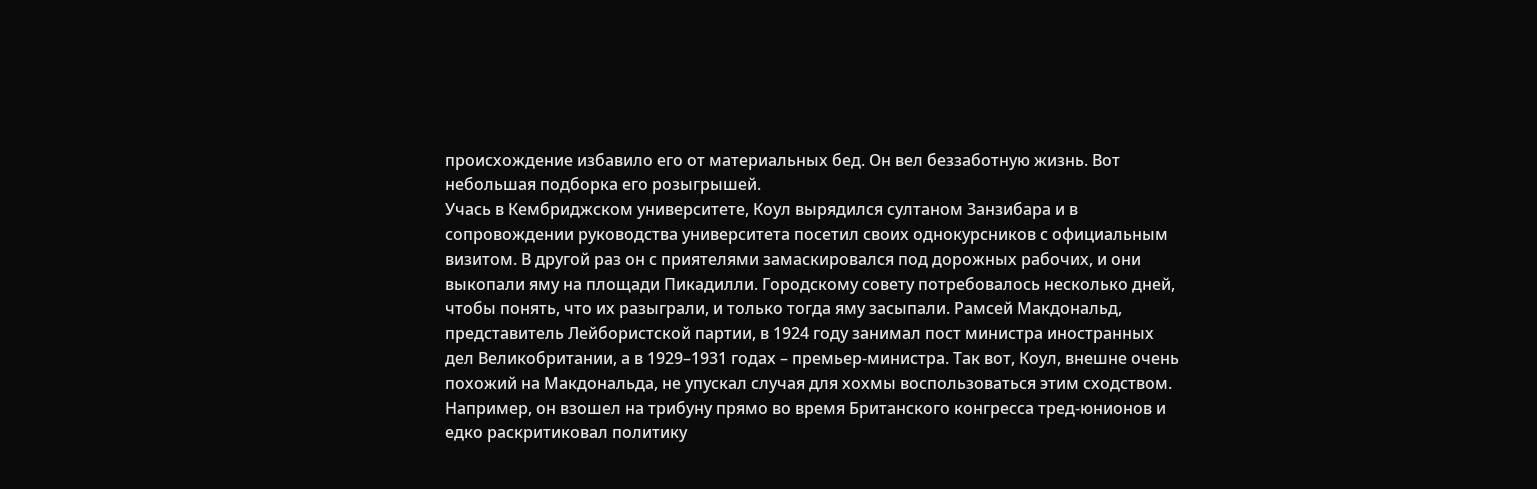происхождение избавило его от материальных бед. Он вел беззаботную жизнь. Вот небольшая подборка его розыгрышей.
Учась в Кембриджском университете, Коул вырядился султаном Занзибара и в сопровождении руководства университета посетил своих однокурсников с официальным визитом. В другой раз он с приятелями замаскировался под дорожных рабочих, и они выкопали яму на площади Пикадилли. Городскому совету потребовалось несколько дней, чтобы понять, что их разыграли, и только тогда яму засыпали. Рамсей Макдональд, представитель Лейбористской партии, в 1924 году занимал пост министра иностранных дел Великобритании, а в 1929–1931 годах – премьер-министра. Так вот, Коул, внешне очень похожий на Макдональда, не упускал случая для хохмы воспользоваться этим сходством. Например, он взошел на трибуну прямо во время Британского конгресса тред-юнионов и едко раскритиковал политику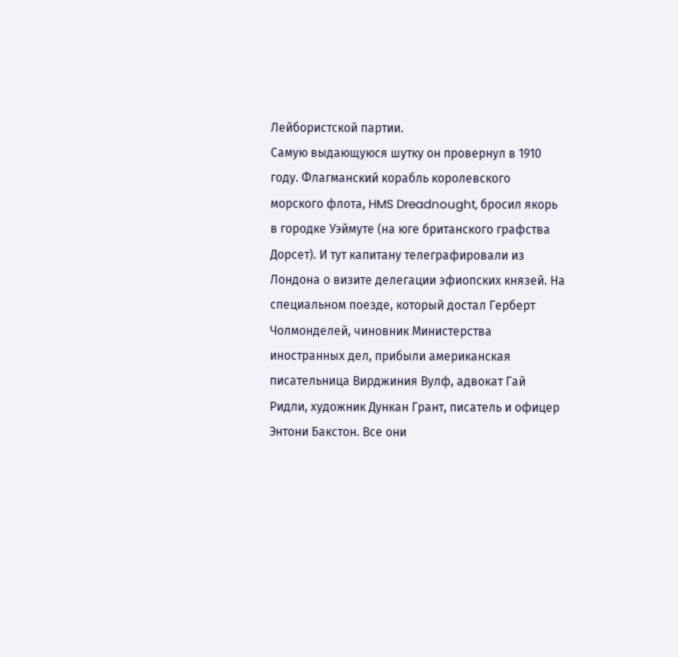Лейбористской партии.
Самую выдающуюся шутку он провернул в 1910 году. Флагманский корабль королевского морского флота, HMS Dreadnought, бросил якорь в городке Уэймуте (на юге британского графства Дорсет). И тут капитану телеграфировали из Лондона о визите делегации эфиопских князей. На специальном поезде, который достал Герберт Чолмонделей, чиновник Министерства иностранных дел, прибыли американская писательница Вирджиния Вулф, адвокат Гай Ридли, художник Дункан Грант, писатель и офицер Энтони Бакстон. Все они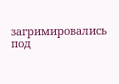загримировались под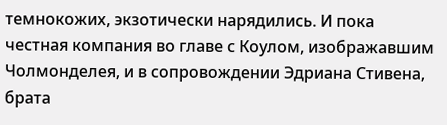темнокожих, экзотически нарядились. И пока честная компания во главе с Коулом, изображавшим Чолмонделея, и в сопровождении Эдриана Стивена, брата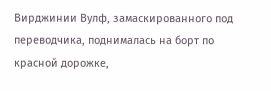Вирджинии Вулф, замаскированного под переводчика, поднималась на борт по красной дорожке,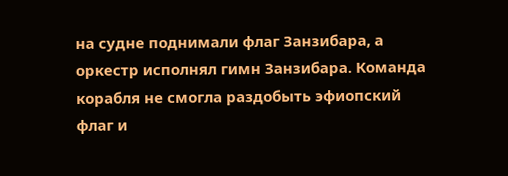на судне поднимали флаг Занзибара, а оркестр исполнял гимн Занзибара. Команда корабля не смогла раздобыть эфиопский флаг и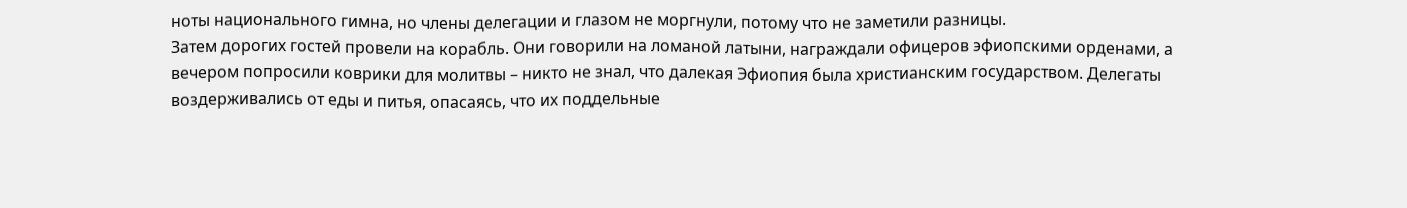ноты национального гимна, но члены делегации и глазом не моргнули, потому что не заметили разницы.
Затем дорогих гостей провели на корабль. Они говорили на ломаной латыни, награждали офицеров эфиопскими орденами, а вечером попросили коврики для молитвы – никто не знал, что далекая Эфиопия была христианским государством. Делегаты воздерживались от еды и питья, опасаясь, что их поддельные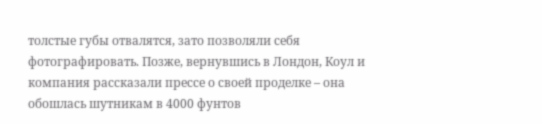толстые губы отвалятся, зато позволяли себя фотографировать. Позже, вернувшись в Лондон, Коул и компания рассказали прессе о своей проделке – она обошлась шутникам в 4000 фунтов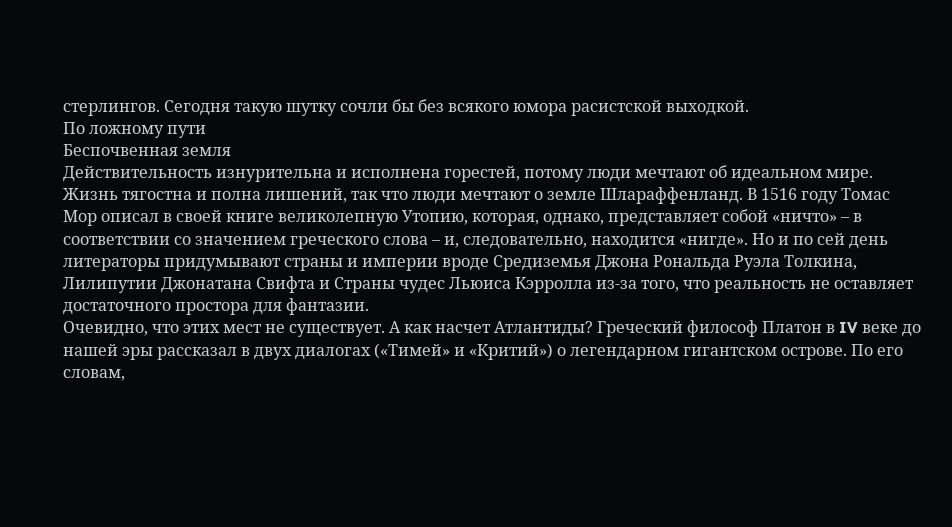стерлингов. Сегодня такую шутку сочли бы без всякого юмора расистской выходкой.
По ложному пути
Беспочвенная земля
Действительность изнурительна и исполнена горестей, потому люди мечтают об идеальном мире. Жизнь тягостна и полна лишений, так что люди мечтают о земле Шлараффенланд. В 1516 году Томас Мор описал в своей книге великолепную Утопию, которая, однако, представляет собой «ничто» – в соответствии со значением греческого слова – и, следовательно, находится «нигде». Но и по сей день литераторы придумывают страны и империи вроде Средиземья Джона Рональда Руэла Толкина, Лилипутии Джонатана Свифта и Страны чудес Льюиса Кэрролла из-за того, что реальность не оставляет достаточного простора для фантазии.
Очевидно, что этих мест не существует. А как насчет Атлантиды? Греческий философ Платон в IV веке до нашей эры рассказал в двух диалогах («Тимей» и «Критий») о легендарном гигантском острове. По его словам,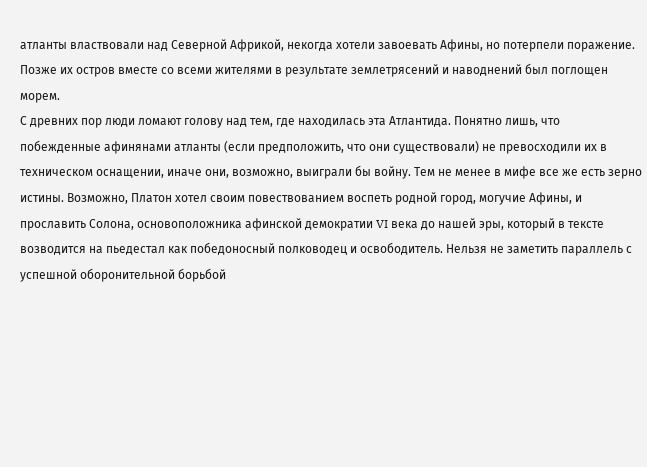атланты властвовали над Северной Африкой, некогда хотели завоевать Афины, но потерпели поражение.
Позже их остров вместе со всеми жителями в результате землетрясений и наводнений был поглощен морем.
С древних пор люди ломают голову над тем, где находилась эта Атлантида. Понятно лишь, что побежденные афинянами атланты (если предположить, что они существовали) не превосходили их в техническом оснащении, иначе они, возможно, выиграли бы войну. Тем не менее в мифе все же есть зерно истины. Возможно, Платон хотел своим повествованием воспеть родной город, могучие Афины, и прославить Солона, основоположника афинской демократии VI века до нашей эры, который в тексте возводится на пьедестал как победоносный полководец и освободитель. Нельзя не заметить параллель с успешной оборонительной борьбой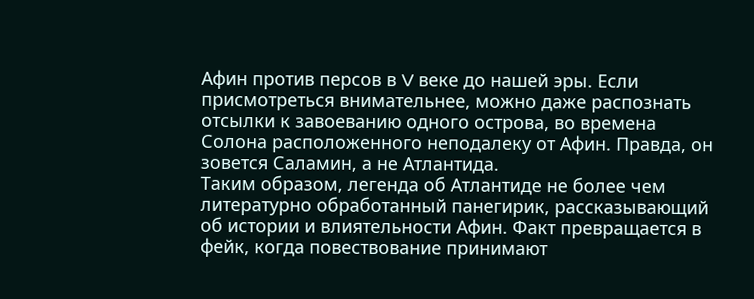Афин против персов в V веке до нашей эры. Если присмотреться внимательнее, можно даже распознать отсылки к завоеванию одного острова, во времена Солона расположенного неподалеку от Афин. Правда, он зовется Саламин, а не Атлантида.
Таким образом, легенда об Атлантиде не более чем литературно обработанный панегирик, рассказывающий об истории и влиятельности Афин. Факт превращается в фейк, когда повествование принимают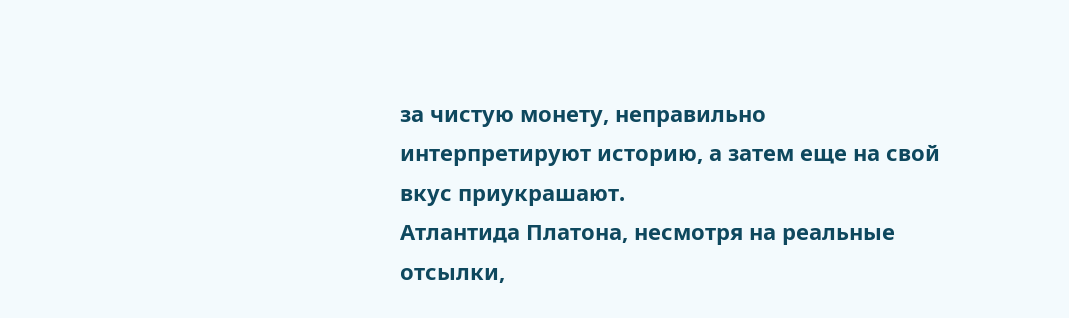за чистую монету, неправильно интерпретируют историю, а затем еще на свой вкус приукрашают.
Атлантида Платона, несмотря на реальные отсылки,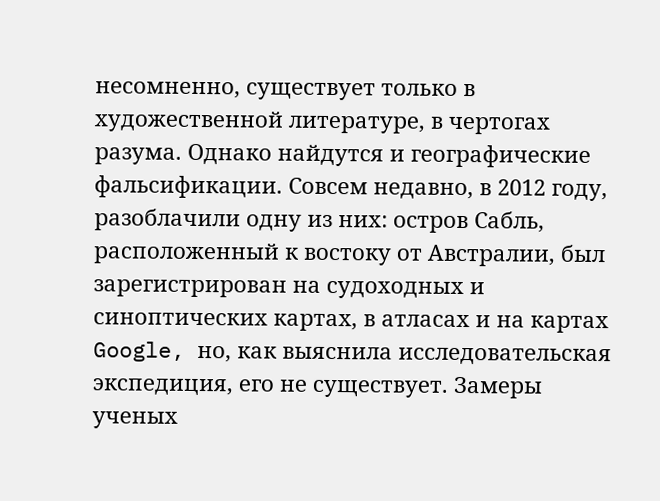несомненно, существует только в художественной литературе, в чертогах разума. Однако найдутся и географические фальсификации. Совсем недавно, в 2012 году, разоблачили одну из них: остров Сабль, расположенный к востоку от Австралии, был зарегистрирован на судоходных и синоптических картах, в атласах и на картах Google, но, как выяснила исследовательская экспедиция, его не существует. Замеры ученых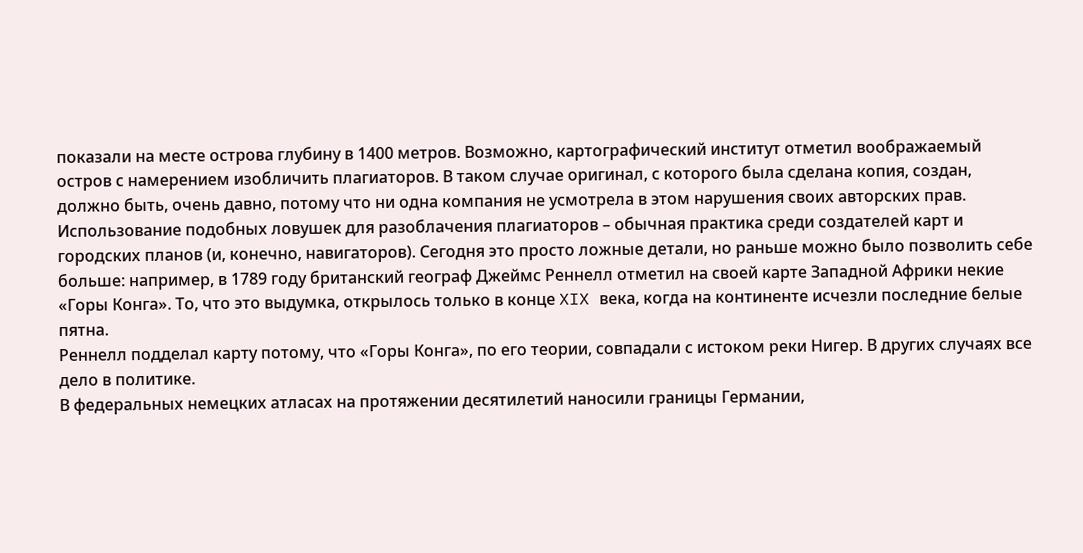показали на месте острова глубину в 1400 метров. Возможно, картографический институт отметил воображаемый остров с намерением изобличить плагиаторов. В таком случае оригинал, с которого была сделана копия, создан, должно быть, очень давно, потому что ни одна компания не усмотрела в этом нарушения своих авторских прав.
Использование подобных ловушек для разоблачения плагиаторов – обычная практика среди создателей карт и городских планов (и, конечно, навигаторов). Сегодня это просто ложные детали, но раньше можно было позволить себе больше: например, в 1789 году британский географ Джеймс Реннелл отметил на своей карте Западной Африки некие «Горы Конга». То, что это выдумка, открылось только в конце XIX века, когда на континенте исчезли последние белые пятна.
Реннелл подделал карту потому, что «Горы Конга», по его теории, совпадали с истоком реки Нигер. В других случаях все дело в политике.
В федеральных немецких атласах на протяжении десятилетий наносили границы Германии,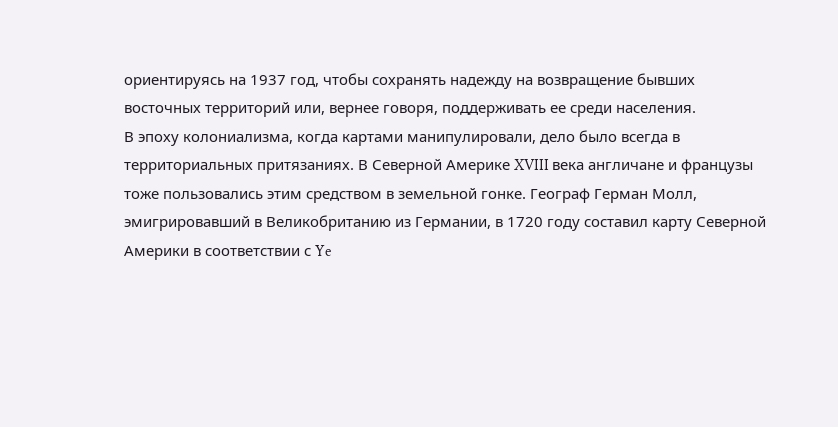ориентируясь на 1937 год, чтобы сохранять надежду на возвращение бывших восточных территорий или, вернее говоря, поддерживать ее среди населения.
В эпоху колониализма, когда картами манипулировали, дело было всегда в территориальных притязаниях. В Северной Америке XVIII века англичане и французы тоже пользовались этим средством в земельной гонке. Географ Герман Молл, эмигрировавший в Великобританию из Германии, в 1720 году составил карту Северной Америки в соответствии с Ye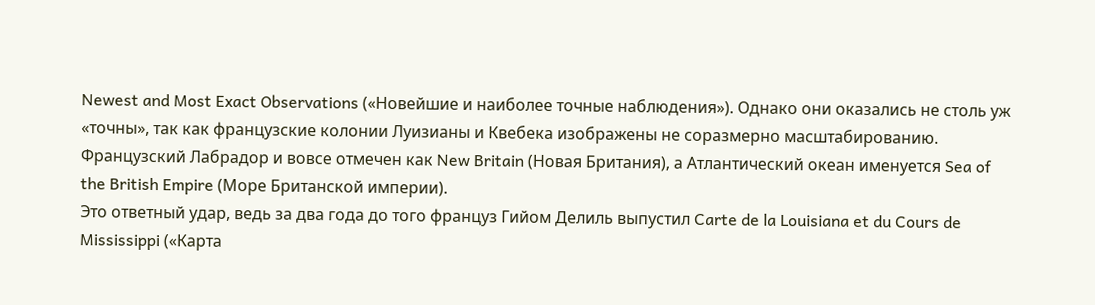Newest and Most Exact Observations («Новейшие и наиболее точные наблюдения»). Однако они оказались не столь уж «точны», так как французские колонии Луизианы и Квебека изображены не соразмерно масштабированию. Французский Лабрадор и вовсе отмечен как New Britain (Новая Британия), а Атлантический океан именуется Sea of the British Empire (Море Британской империи).
Это ответный удар, ведь за два года до того француз Гийом Делиль выпустил Carte de la Louisiana et du Cours de Mississippi («Карта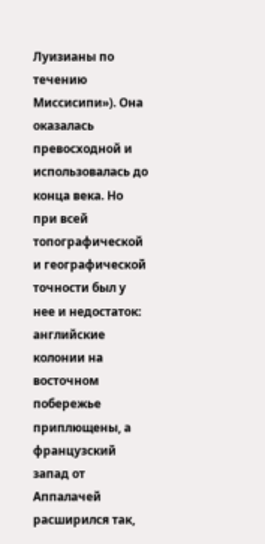Луизианы по течению Миссисипи»). Она оказалась превосходной и использовалась до конца века. Но при всей топографической и географической точности был у нее и недостаток: английские колонии на восточном побережье приплющены, а французский запад от Аппалачей расширился так,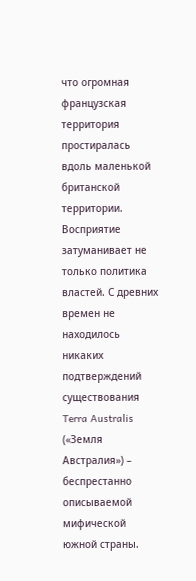что огромная французская территория простиралась вдоль маленькой британской территории.
Восприятие затуманивает не только политика властей. С древних времен не находилось никаких подтверждений существования Terra Australis («Земля Австралия») – беспрестанно описываемой мифической южной страны.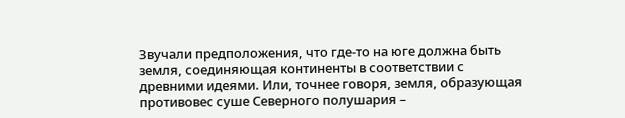Звучали предположения, что где-то на юге должна быть земля, соединяющая континенты в соответствии с древними идеями. Или, точнее говоря, земля, образующая противовес суше Северного полушария –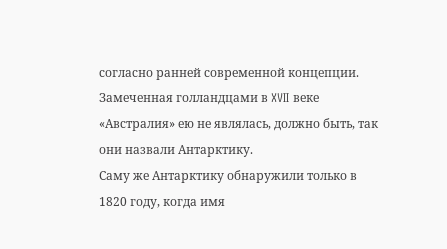согласно ранней современной концепции. Замеченная голландцами в XVII веке «Австралия» ею не являлась, должно быть, так они назвали Антарктику.
Саму же Антарктику обнаружили только в 1820 году, когда имя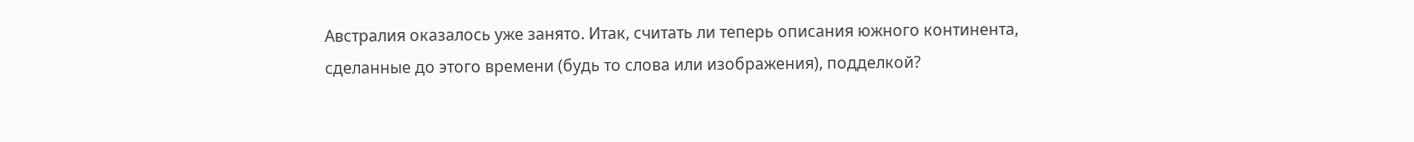Австралия оказалось уже занято. Итак, считать ли теперь описания южного континента, сделанные до этого времени (будь то слова или изображения), подделкой?